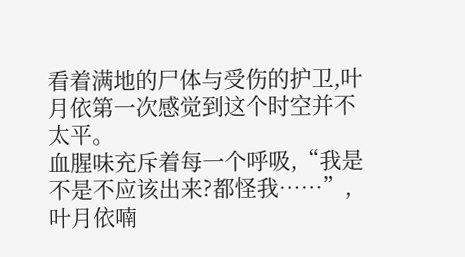看着满地的尸体与受伤的护卫,叶月依第一次感觉到这个时空并不太平。
血腥味充斥着每一个呼吸,“我是不是不应该出来?都怪我……”,叶月依喃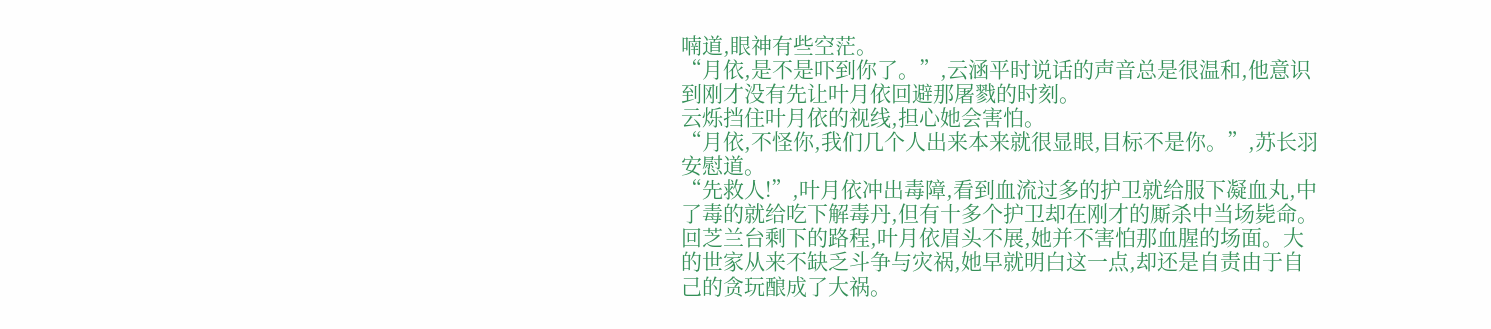喃道,眼神有些空茫。
“月依,是不是吓到你了。”,云涵平时说话的声音总是很温和,他意识到刚才没有先让叶月依回避那屠戮的时刻。
云烁挡住叶月依的视线,担心她会害怕。
“月依,不怪你,我们几个人出来本来就很显眼,目标不是你。”,苏长羽安慰道。
“先救人!”,叶月依冲出毒障,看到血流过多的护卫就给服下凝血丸,中了毒的就给吃下解毒丹,但有十多个护卫却在刚才的厮杀中当场毙命。
回芝兰台剩下的路程,叶月依眉头不展,她并不害怕那血腥的场面。大的世家从来不缺乏斗争与灾祸,她早就明白这一点,却还是自责由于自己的贪玩酿成了大祸。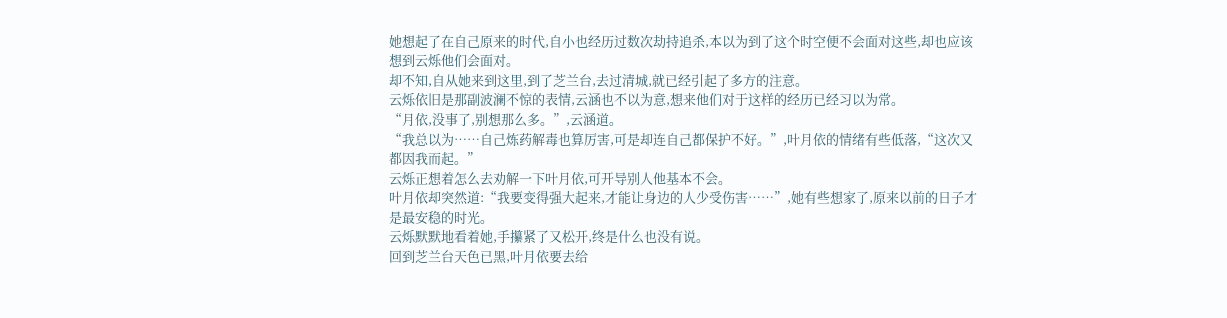她想起了在自己原来的时代,自小也经历过数次劫持追杀,本以为到了这个时空便不会面对这些,却也应该想到云烁他们会面对。
却不知,自从她来到这里,到了芝兰台,去过清城,就已经引起了多方的注意。
云烁依旧是那副波澜不惊的表情,云涵也不以为意,想来他们对于这样的经历已经习以为常。
“月依,没事了,别想那么多。”,云涵道。
“我总以为……自己炼药解毒也算厉害,可是却连自己都保护不好。”,叶月依的情绪有些低落,“这次又都因我而起。”
云烁正想着怎么去劝解一下叶月依,可开导别人他基本不会。
叶月依却突然道:“我要变得强大起来,才能让身边的人少受伤害……”,她有些想家了,原来以前的日子才是最安稳的时光。
云烁默默地看着她,手攥紧了又松开,终是什么也没有说。
回到芝兰台天色已黑,叶月依要去给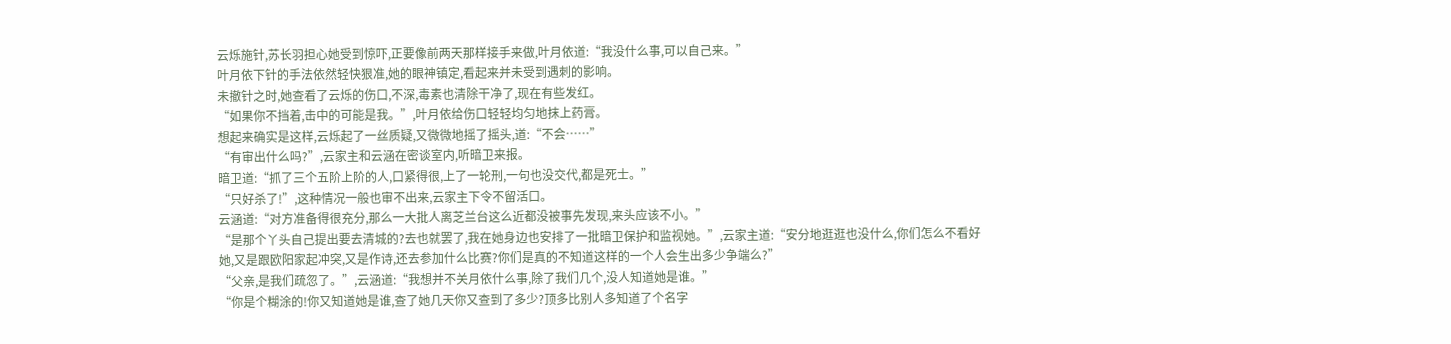云烁施针,苏长羽担心她受到惊吓,正要像前两天那样接手来做,叶月依道:“我没什么事,可以自己来。”
叶月依下针的手法依然轻快狠准,她的眼神镇定,看起来并未受到遇刺的影响。
未撤针之时,她查看了云烁的伤口,不深,毒素也清除干净了,现在有些发红。
“如果你不挡着,击中的可能是我。”,叶月依给伤口轻轻均匀地抹上药膏。
想起来确实是这样,云烁起了一丝质疑,又微微地摇了摇头,道:“不会……”
“有审出什么吗?”,云家主和云涵在密谈室内,听暗卫来报。
暗卫道:“抓了三个五阶上阶的人,口紧得很,上了一轮刑,一句也没交代,都是死士。”
“只好杀了!”,这种情况一般也审不出来,云家主下令不留活口。
云涵道:“对方准备得很充分,那么一大批人离芝兰台这么近都没被事先发现,来头应该不小。”
“是那个丫头自己提出要去清城的?去也就罢了,我在她身边也安排了一批暗卫保护和监视她。”,云家主道:“安分地逛逛也没什么,你们怎么不看好她,又是跟欧阳家起冲突,又是作诗,还去参加什么比赛?你们是真的不知道这样的一个人会生出多少争端么?”
“父亲,是我们疏忽了。”,云涵道:“我想并不关月依什么事,除了我们几个,没人知道她是谁。”
“你是个糊涂的!你又知道她是谁,查了她几天你又查到了多少?顶多比别人多知道了个名字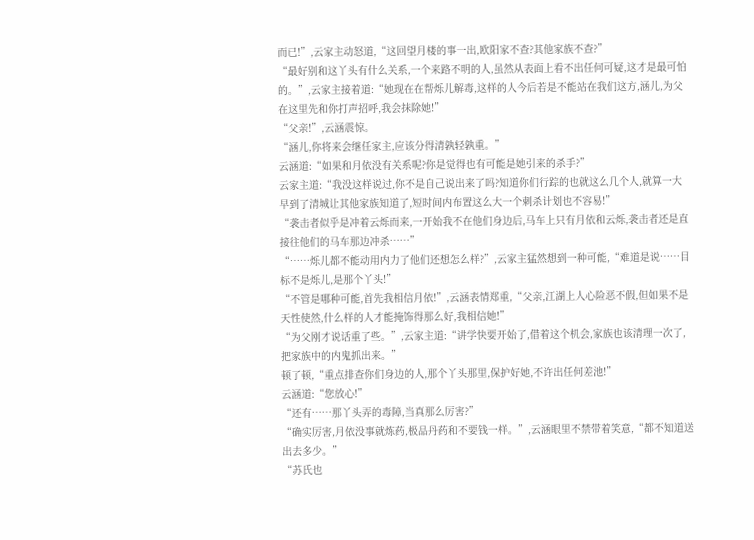而已!”,云家主动怒道,“这回望月楼的事一出,欧阳家不查?其他家族不查?”
“最好别和这丫头有什么关系,一个来路不明的人,虽然从表面上看不出任何可疑,这才是最可怕的。”,云家主接着道:“她现在在帮烁儿解毒,这样的人今后若是不能站在我们这方,涵儿,为父在这里先和你打声招呼,我会抹除她!”
“父亲!”,云涵震惊。
“涵儿,你将来会继任家主,应该分得清孰轻孰重。”
云涵道:“如果和月依没有关系呢?你是觉得也有可能是她引来的杀手?”
云家主道:“我没这样说过,你不是自己说出来了吗?知道你们行踪的也就这么几个人,就算一大早到了清城让其他家族知道了,短时间内布置这么大一个刺杀计划也不容易!”
“袭击者似乎是冲着云烁而来,一开始我不在他们身边后,马车上只有月依和云烁,袭击者还是直接往他们的马车那边冲杀……”
“……烁儿都不能动用内力了他们还想怎么样?”,云家主猛然想到一种可能,“难道是说……目标不是烁儿,是那个丫头!”
“不管是哪种可能,首先我相信月依!”,云涵表情郑重,“父亲,江湖上人心险恶不假,但如果不是天性使然,什么样的人才能掩饰得那么好,我相信她!”
“为父刚才说话重了些。”,云家主道:“讲学快要开始了,借着这个机会,家族也该清理一次了,把家族中的内鬼抓出来。”
顿了顿,“重点排查你们身边的人,那个丫头那里,保护好她,不许出任何差池!”
云涵道:“您放心!”
“还有……那丫头弄的毒障,当真那么厉害?”
“确实厉害,月依没事就炼药,极品丹药和不要钱一样。”,云涵眼里不禁带着笑意,“都不知道送出去多少。”
“苏氏也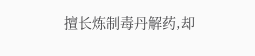擅长炼制毒丹解药,却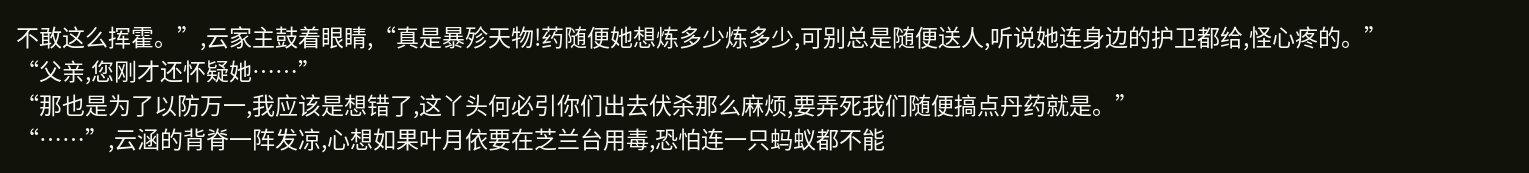不敢这么挥霍。”,云家主鼓着眼睛,“真是暴殄天物!药随便她想炼多少炼多少,可别总是随便送人,听说她连身边的护卫都给,怪心疼的。”
“父亲,您刚才还怀疑她……”
“那也是为了以防万一,我应该是想错了,这丫头何必引你们出去伏杀那么麻烦,要弄死我们随便搞点丹药就是。”
“……”,云涵的背脊一阵发凉,心想如果叶月依要在芝兰台用毒,恐怕连一只蚂蚁都不能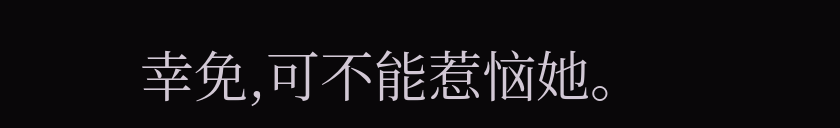幸免,可不能惹恼她。